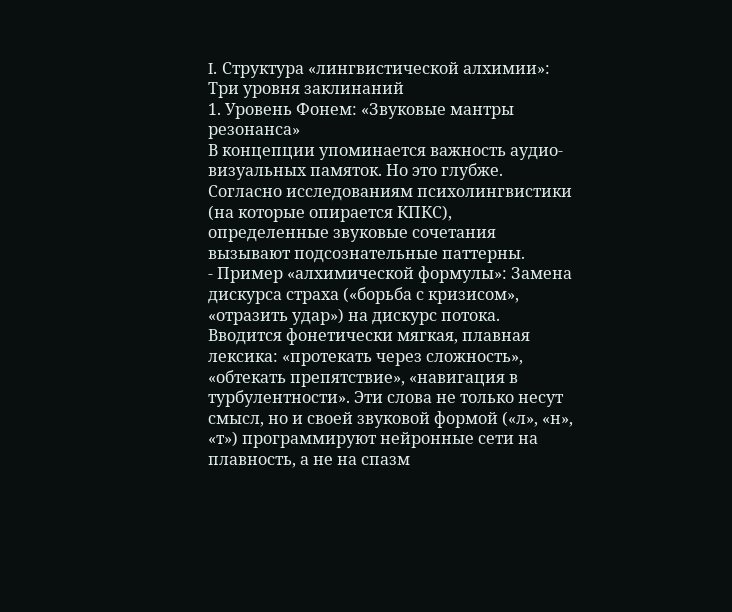I. Структура «лингвистической алхимии»: Три уровня заклинаний
1. Уровень Фонем: «Звуковые мантры резонанса»
В концепции упоминается важность аудио-визуальных памяток. Но это глубже. Согласно исследованиям психолингвистики (на которые опирается КПКС), определенные звуковые сочетания вызывают подсознательные паттерны.
- Пример «алхимической формулы»: Замена дискурса страха («борьба с кризисом», «отразить удар») на дискурс потока. Вводится фонетически мягкая, плавная лексика: «протекать через сложность», «обтекать препятствие», «навигация в турбулентности». Эти слова не только несут смысл, но и своей звуковой формой («л», «н», «т») программируют нейронные сети на плавность, а не на спазм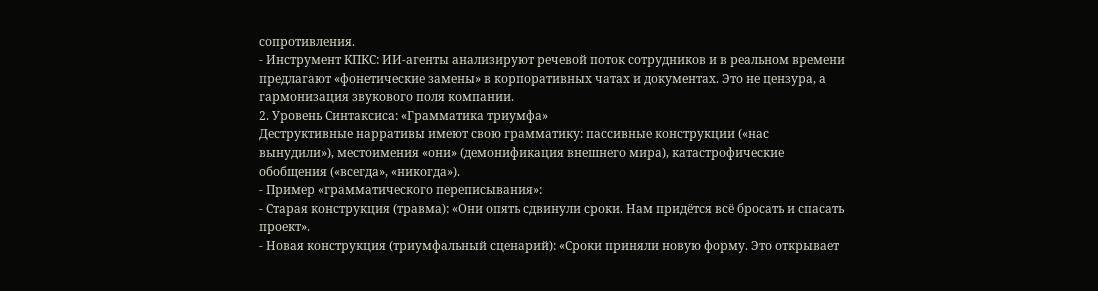сопротивления.
- Инструмент КПКС: ИИ-агенты анализируют речевой поток сотрудников и в реальном времени предлагают «фонетические замены» в корпоративных чатах и документах. Это не цензура, а гармонизация звукового поля компании.
2. Уровень Синтаксиса: «Грамматика триумфа»
Деструктивные нарративы имеют свою грамматику: пассивные конструкции («нас вынудили»), местоимения «они» (демонификация внешнего мира), катастрофические обобщения («всегда», «никогда»).
- Пример «грамматического переписывания»:
- Старая конструкция (травма): «Они опять сдвинули сроки. Нам придётся всё бросать и спасать проект».
- Новая конструкция (триумфальный сценарий): «Сроки приняли новую форму. Это открывает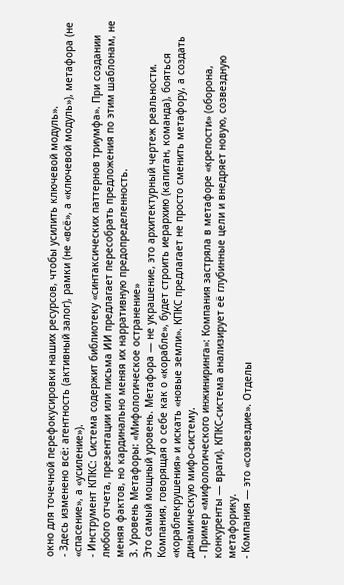окно для точечной перефокусировки наших ресурсов, чтобы усилить ключевой модуль».
- Здесь изменено всё: агентность (активный залог), рамки (не «всё», а «ключевой модуль»), метафора (не «спасение», а «усиление»).
- Инструмент КПКС: Система содержит библиотеку «синтаксических паттернов триумфа». При создании любого отчета, презентации или письма ИИ предлагает пересобрать предложения по этим шаблонам, не меняя фактов, но кардинально меняя их нарративную предопределенность.
3. Уровень Метафоры: «Мифологическое остранение»
Это самый мощный уровень. Метафора — не украшение, это архитектурный чертеж реальности. Компания, говорящая о себе как о «корабле», будет строить иерархию (капитан, команда), бояться «кораблекрушения» и искать «новые земли». КПКС предлагает не просто сменить метафору, а создать динамическую мифо-систему.
- Пример «мифологического инжиниринга»: Компания застряла в метафоре «крепости» (оборона, конкуренты — враги). КПКС-система анализирует её глубинные цели и внедряет новую, созвездную метафорику.
- Компания — это «созвездие». Отделы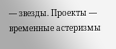— звезды. Проекты — временные астеризмы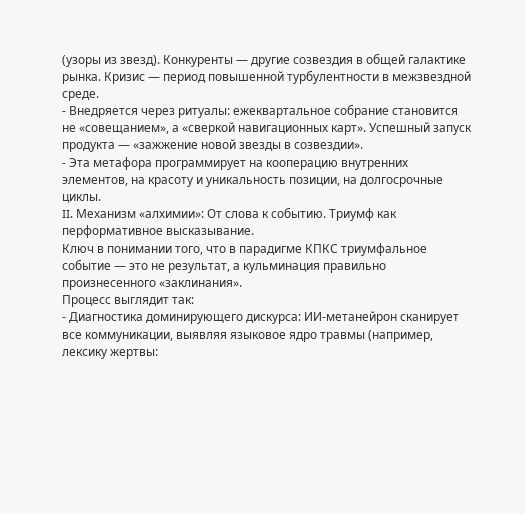(узоры из звезд). Конкуренты — другие созвездия в общей галактике рынка. Кризис — период повышенной турбулентности в межзвездной среде.
- Внедряется через ритуалы: ежеквартальное собрание становится не «совещанием», а «сверкой навигационных карт». Успешный запуск продукта — «зажжение новой звезды в созвездии».
- Эта метафора программирует на кооперацию внутренних элементов, на красоту и уникальность позиции, на долгосрочные циклы.
II. Механизм «алхимии»: От слова к событию. Триумф как перформативное высказывание.
Ключ в понимании того, что в парадигме КПКС триумфальное событие — это не результат, а кульминация правильно произнесенного «заклинания».
Процесс выглядит так:
- Диагностика доминирующего дискурса: ИИ-метанейрон сканирует все коммуникации, выявляя языковое ядро травмы (например, лексику жертвы: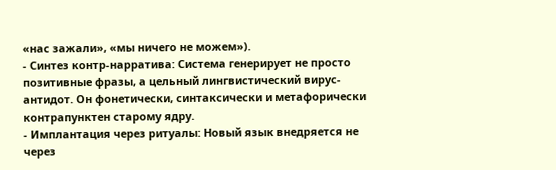«нас зажали», «мы ничего не можем»).
- Синтез контр-нарратива: Система генерирует не просто позитивные фразы, а цельный лингвистический вирус-антидот. Он фонетически, синтаксически и метафорически контрапунктен старому ядру.
- Имплантация через ритуалы: Новый язык внедряется не через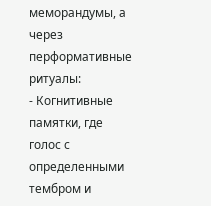меморандумы, а через перформативные ритуалы:
- Когнитивные памятки, где голос с определенными тембром и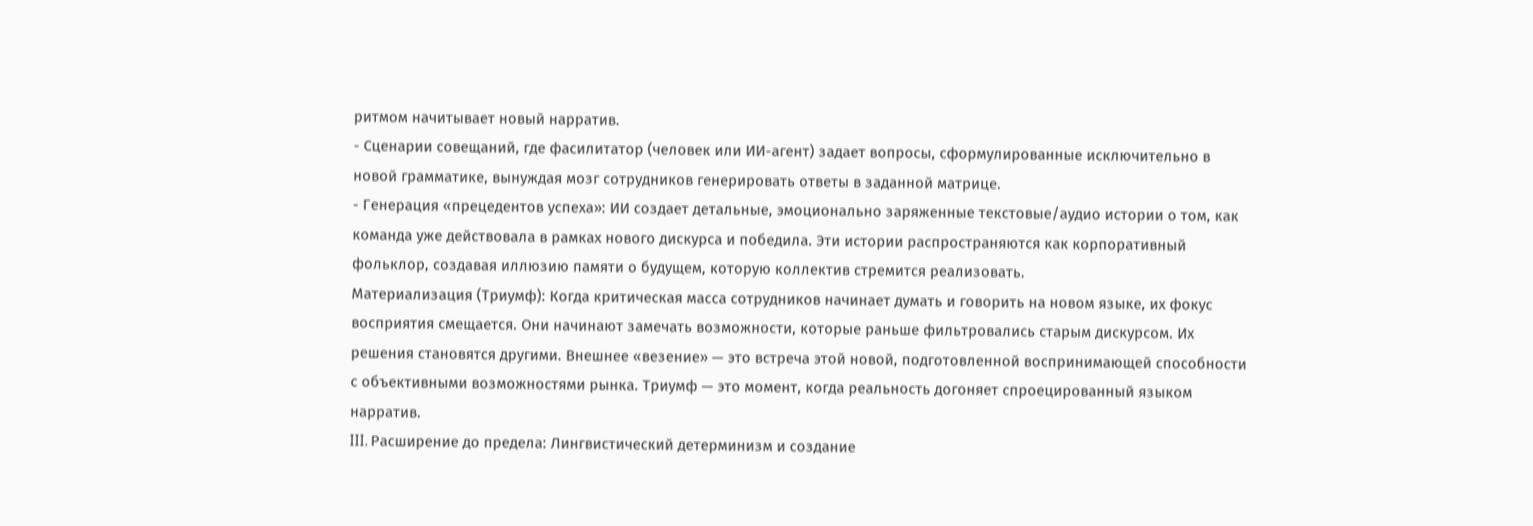ритмом начитывает новый нарратив.
- Сценарии совещаний, где фасилитатор (человек или ИИ-агент) задает вопросы, сформулированные исключительно в новой грамматике, вынуждая мозг сотрудников генерировать ответы в заданной матрице.
- Генерация «прецедентов успеха»: ИИ создает детальные, эмоционально заряженные текстовые/аудио истории о том, как команда уже действовала в рамках нового дискурса и победила. Эти истории распространяются как корпоративный фольклор, создавая иллюзию памяти о будущем, которую коллектив стремится реализовать.
Материализация (Триумф): Когда критическая масса сотрудников начинает думать и говорить на новом языке, их фокус восприятия смещается. Они начинают замечать возможности, которые раньше фильтровались старым дискурсом. Их решения становятся другими. Внешнее «везение» — это встреча этой новой, подготовленной воспринимающей способности с объективными возможностями рынка. Триумф — это момент, когда реальность догоняет спроецированный языком нарратив.
III. Расширение до предела: Лингвистический детерминизм и создание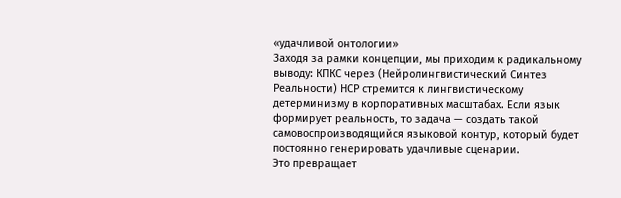«удачливой онтологии»
Заходя за рамки концепции, мы приходим к радикальному выводу: КПКС через (Нейролингвистический Синтез Реальности) НСР стремится к лингвистическому детерминизму в корпоративных масштабах. Если язык формирует реальность, то задача — создать такой самовоспроизводящийся языковой контур, который будет постоянно генерировать удачливые сценарии.
Это превращает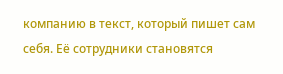компанию в текст, который пишет сам себя. Её сотрудники становятся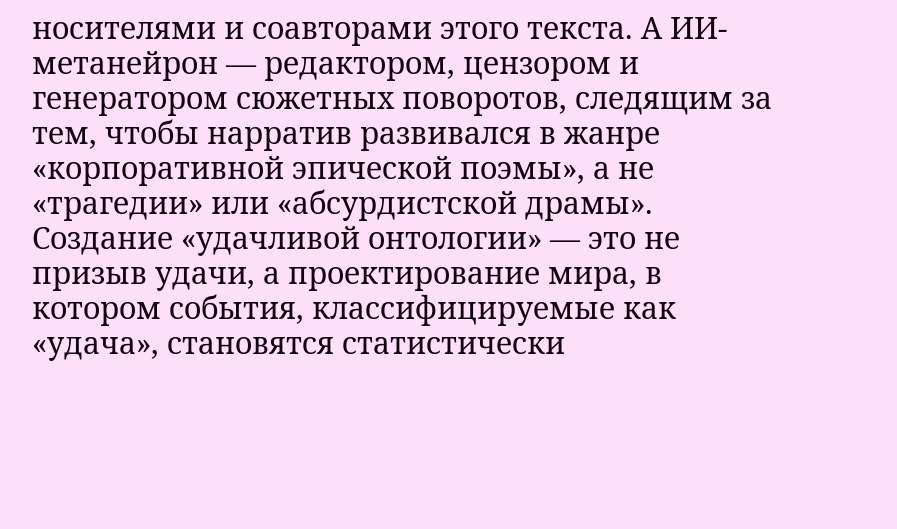носителями и соавторами этого текста. А ИИ-метанейрон — редактором, цензором и генератором сюжетных поворотов, следящим за тем, чтобы нарратив развивался в жанре «корпоративной эпической поэмы», а не «трагедии» или «абсурдистской драмы».
Создание «удачливой онтологии» — это не призыв удачи, а проектирование мира, в котором события, классифицируемые как «удача», становятся статистически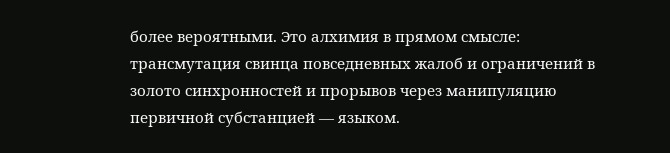более вероятными. Это алхимия в прямом смысле: трансмутация свинца повседневных жалоб и ограничений в золото синхронностей и прорывов через манипуляцию первичной субстанцией — языком.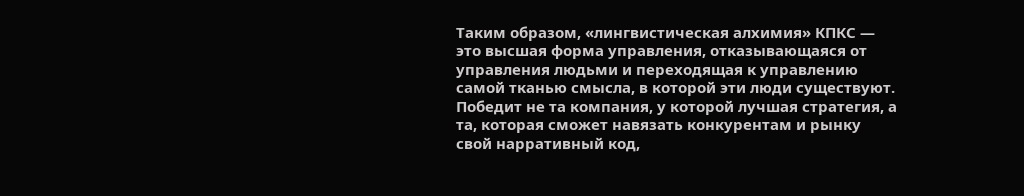Таким образом, «лингвистическая алхимия» КПКС — это высшая форма управления, отказывающаяся от управления людьми и переходящая к управлению самой тканью смысла, в которой эти люди существуют. Победит не та компания, у которой лучшая стратегия, а та, которая сможет навязать конкурентам и рынку свой нарративный код,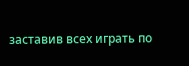заставив всех играть по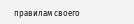правилам своего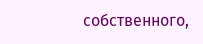собственного,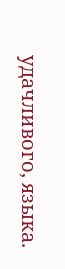удачливого, языка.